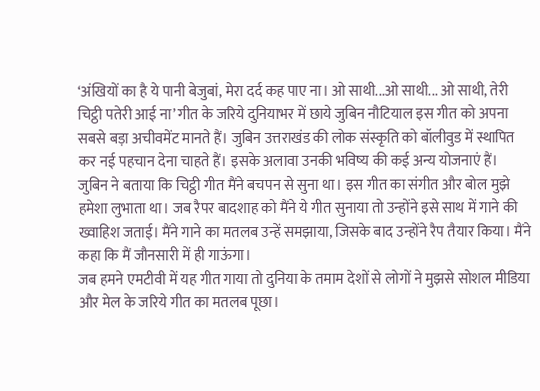‘अंखियों का है ये पानी बेजुबां, मेरा दर्द कह पाए ना। ओ साथी...ओ साथी... ओ साथी, तेरी चिट्ठी पतेरी आई ना’ गीत के जरिये दुनियाभर में छाये जुबिन नौटियाल इस गीत को अपना सबसे बड़ा अचीवमेंट मानते हैं। जुबिन उत्तराखंड की लोक संस्कृति को बॉलीवुड में स्थापित कर नई पहचान देना चाहते हैं। इसके अलावा उनकी भविष्य की कई अन्य योजनाएं हैं।
जुबिन ने बताया कि चिट्ठी गीत मैंने बचपन से सुना था। इस गीत का संगीत और बोल मुझे हमेशा लुभाता था। जब रैपर बादशाह को मैंने ये गीत सुनाया तो उन्होंने इसे साथ में गाने की ख्वाहिश जताई। मैंने गाने का मतलब उन्हें समझाया, जिसके बाद उन्होंने रैप तैयार किया। मैंने कहा कि मैं जौनसारी में ही गाऊंगा।
जब हमने एमटीवी में यह गीत गाया तो दुनिया के तमाम देशों से लोगों ने मुझसे सोशल मीडिया और मेल के जरिये गीत का मतलब पूछा।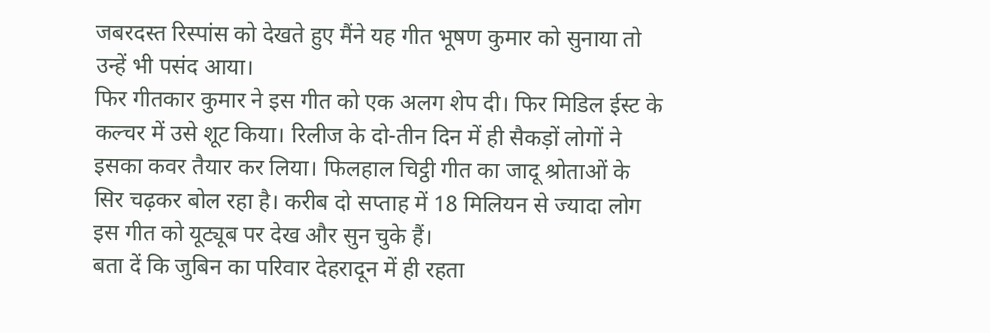जबरदस्त रिस्पांस को देखते हुए मैंने यह गीत भूषण कुमार को सुनाया तो उन्हें भी पसंद आया।
फिर गीतकार कुमार ने इस गीत को एक अलग शेप दी। फिर मिडिल ईस्ट के कल्चर में उसे शूट किया। रिलीज के दो-तीन दिन में ही सैकड़ों लोगों ने इसका कवर तैयार कर लिया। फिलहाल चिट्ठी गीत का जादू श्रोताओं के सिर चढ़कर बोल रहा है। करीब दो सप्ताह में 18 मिलियन से ज्यादा लोग इस गीत को यूट्यूब पर देख और सुन चुके हैं।
बता दें कि जुबिन का परिवार देहरादून में ही रहता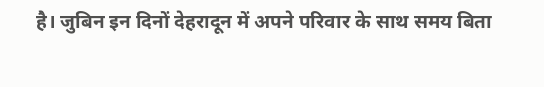है। जुबिन इन दिनों देहरादून में अपने परिवार के साथ समय बिता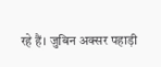रहे हैं। जुबिन अक्सर पहाड़ी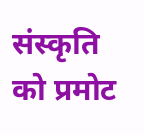संस्कृति को प्रमोट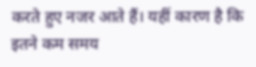करते हुए नजर आते हैं। यहीं कारण है कि इतने कम समय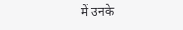में उनके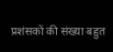प्रशंसकों की संख्या बहुत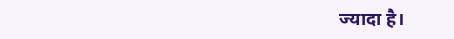ज्यादा है।